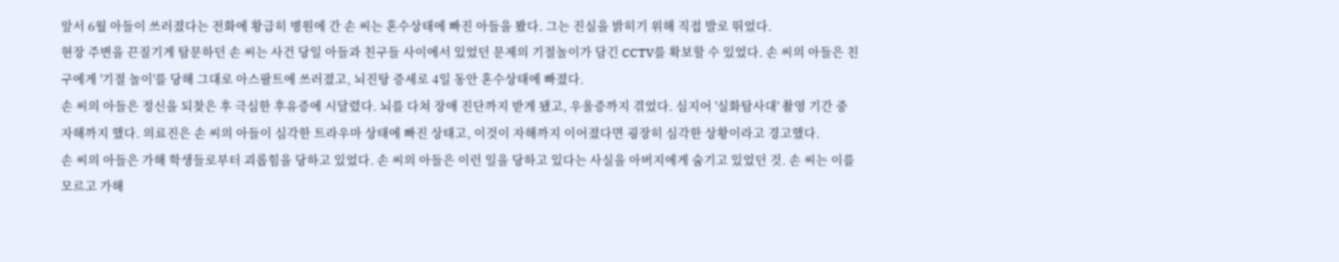앞서 6월 아들이 쓰러졌다는 전화에 황급히 병원에 간 손 씨는 혼수상태에 빠진 아들을 봤다. 그는 진실을 밝히기 위해 직접 발로 뛰었다.
현장 주변을 끈질기게 탐문하던 손 씨는 사건 당일 아들과 친구들 사이에서 있었던 문제의 기절놀이가 담긴 CCTV를 확보할 수 있었다. 손 씨의 아들은 친구에게 '기절 놀이'를 당해 그대로 아스팔트에 쓰러졌고, 뇌진탕 증세로 4일 동안 혼수상태에 빠졌다.
손 씨의 아들은 정신을 되찾은 후 극심한 후유증에 시달렸다. 뇌를 다쳐 장애 진단까지 받게 됐고, 우울증까지 겪었다. 심지어 '실화탐사대' 촬영 기간 중 자해까지 했다. 의료진은 손 씨의 아들이 심각한 트라우마 상태에 빠진 상태고, 이것이 자해까지 이어졌다면 굉장히 심각한 상황이라고 경고했다.
손 씨의 아들은 가해 학생들로부터 괴롭힘을 당하고 있었다. 손 씨의 아들은 이런 일을 당하고 있다는 사실을 아버지에게 숨기고 있었던 것. 손 씨는 이를 모르고 가해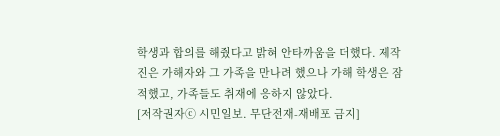학생과 합의를 해줬다고 밝혀 안타까움을 더했다. 제작진은 가해자와 그 가족을 만나려 했으나 가해 학생은 잠적했고, 가족들도 취재에 응하지 않았다.
[저작권자ⓒ 시민일보. 무단전재-재배포 금지]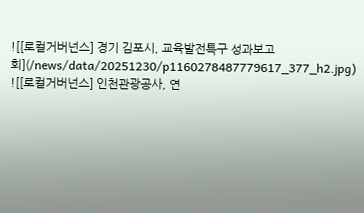![[로컬거버넌스] 경기 김포시, 교육발전특구 성과보고회](/news/data/20251230/p1160278487779617_377_h2.jpg)
![[로컬거버넌스] 인천관광공사, 연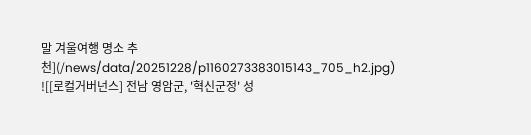말 겨울여행 명소 추천](/news/data/20251228/p1160273383015143_705_h2.jpg)
![[로컬거버넌스] 전남 영암군, '혁신군정' 성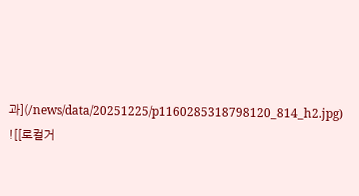과](/news/data/20251225/p1160285318798120_814_h2.jpg)
![[로컬거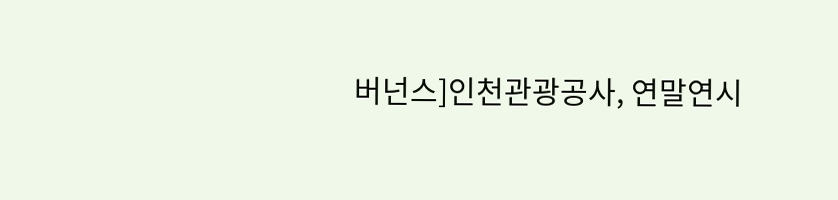버넌스]인천관광공사, 연말연시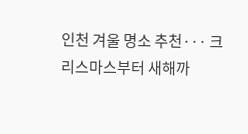인천 겨울 명소 추천··· 크리스마스부터 새해까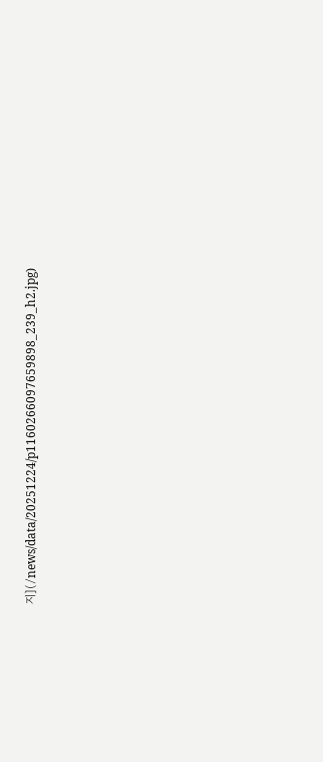지](/news/data/20251224/p1160266097659898_239_h2.jpg)